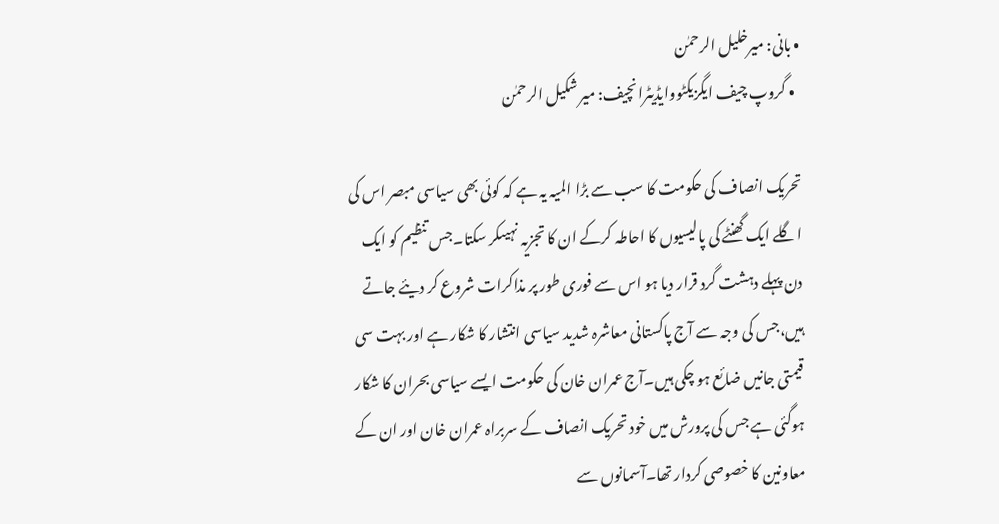• بانی: میرخلیل الرحمٰن
  • گروپ چیف ایگزیکٹووایڈیٹرانچیف: میر شکیل الرحمٰن

تحریک انصاف کی حکومت کا سب سے بڑا المیہ یہ ہے کہ کوئی بھی سیاسی مبصر اس کی اگلے ایک گھنٹے کی پالیسیوں کا احاطہ کرکے ان کا تجزیہ نہیںکر سکتا۔جس تنظیم کو ایک دن پہلے دہشت گرد قرار دیا ہو اس سے فوری طور پر مذاکرات شروع کر دیئے جاتے ہیں،جس کی وجہ سے آج پاکستانی معاشرہ شدید سیاسی انتشار کا شکار ہے اور بہت سی قیمتی جانیں ضائع ہو چکی ہیں۔آج عمران خان کی حکومت ایسے سیاسی بحران کا شکار ہوگئی ہے جس کی پرورش میں خود تحریک انصاف کے سربراہ عمران خان اور ان کے معاونین کا خصوصی کردار تھا۔آسمانوں سے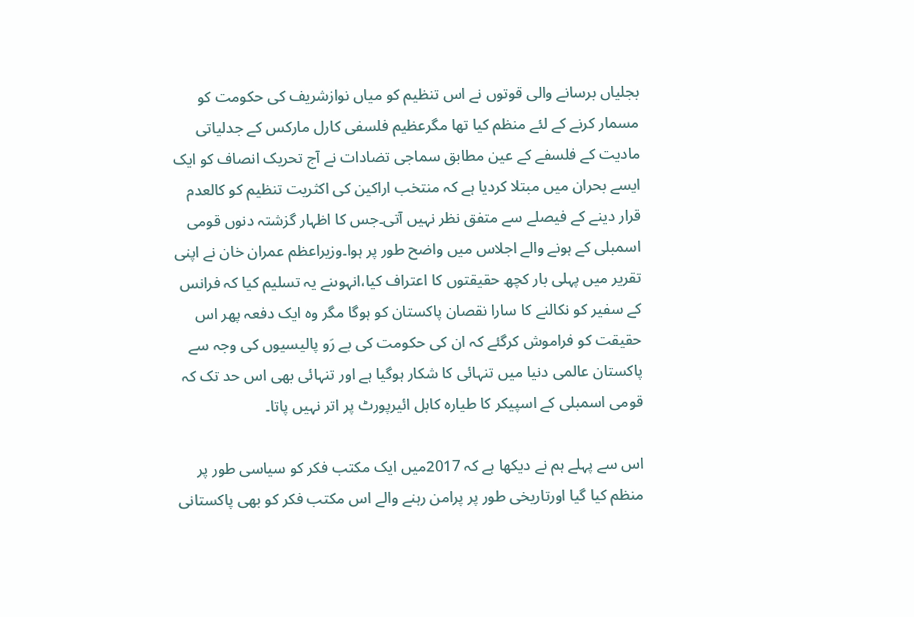بجلیاں برسانے والی قوتوں نے اس تنظیم کو میاں نوازشریف کی حکومت کو مسمار کرنے کے لئے منظم کیا تھا مگرعظیم فلسفی کارل مارکس کے جدلیاتی مادیت کے فلسفے کے عین مطابق سماجی تضادات نے آج تحریک انصاف کو ایک ایسے بحران میں مبتلا کردیا ہے کہ منتخب اراکین کی اکثریت تنظیم کو کالعدم قرار دینے کے فیصلے سے متفق نظر نہیں آتی۔جس کا اظہار گزشتہ دنوں قومی اسمبلی کے ہونے والے اجلاس میں واضح طور پر ہوا۔وزیراعظم عمران خان نے اپنی تقریر میں پہلی بار کچھ حقیقتوں کا اعتراف کیا،انہوںنے یہ تسلیم کیا کہ فرانس کے سفیر کو نکالنے کا سارا نقصان پاکستان کو ہوگا مگر وہ ایک دفعہ پھر اس حقیقت کو فراموش کرگئے کہ ان کی حکومت کی بے رَو پالیسیوں کی وجہ سے پاکستان عالمی دنیا میں تنہائی کا شکار ہوگیا ہے اور تنہائی بھی اس حد تک کہ قومی اسمبلی کے اسپیکر کا طیارہ کابل ائیرپورٹ پر اتر نہیں پاتا۔

اس سے پہلے ہم نے دیکھا ہے کہ 2017میں ایک مکتب فکر کو سیاسی طور پر منظم کیا گیا اورتاریخی طور پر پرامن رہنے والے اس مکتب فکر کو بھی پاکستانی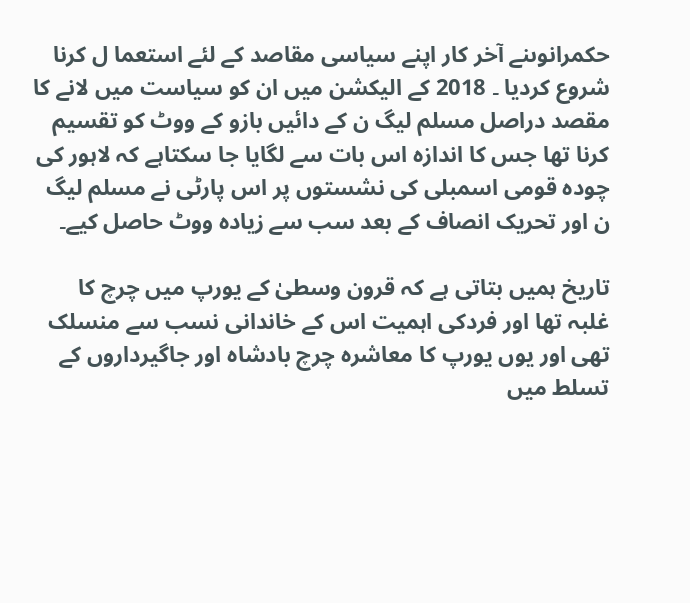حکمرانوںنے آخر کار اپنے سیاسی مقاصد کے لئے استعما ل کرنا شروع کردیا ۔ 2018 کے الیکشن میں ان کو سیاست میں لانے کا مقصد دراصل مسلم لیگ ن کے دائیں بازو کے ووٹ کو تقسیم کرنا تھا جس کا اندازہ اس بات سے لگایا جا سکتاہے کہ لاہور کی چودہ قومی اسمبلی کی نشستوں پر اس پارٹی نے مسلم لیگ ن اور تحریک انصاف کے بعد سب سے زیادہ ووٹ حاصل کیے۔

تاریخ ہمیں بتاتی ہے کہ قرون وسطیٰ کے یورپ میں چرچ کا غلبہ تھا اور فردکی اہمیت اس کے خاندانی نسب سے منسلک تھی اور یوں یورپ کا معاشرہ چرچ بادشاہ اور جاگیرداروں کے تسلط میں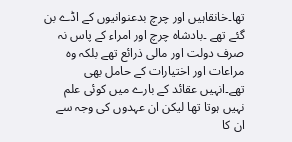تھا۔خانقاہیں اور چرچ بدعنوانیوں کے اڈے بن گئے تھے ۔بادشاہ چرچ اور امراء کے پاس نہ صرف دولت اور مالی ذرائع تھے بلکہ وہ مراعات اور اختیارات کے حامل بھی تھے۔انہیں عقائد کے بارے میں کوئی علم نہیں ہوتا تھا لیکن ان عہدوں کی وجہ سے ان کا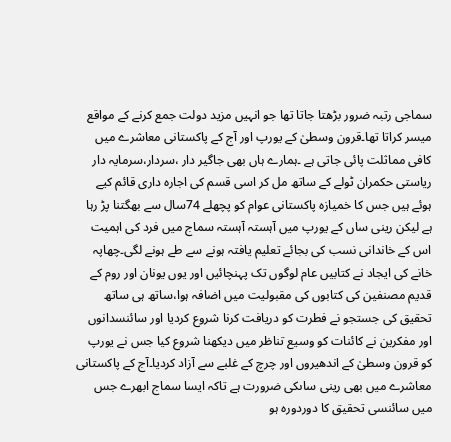سماجی رتبہ ضرور بڑھتا جاتا تھا جو انہیں مزید دولت جمع کرنے کے مواقع میسر کراتا تھا۔قرون وسطیٰ کے یورپ اور آج کے پاکستانی معاشرے میں کافی مماثلت پائی جاتی ہے ۔ہمارے ہاں بھی جاگیر دار ،سردار،سرمایہ دار ریاستی حکمران ٹولے کے ساتھ مل کر اسی قسم کی اجارہ داری قائم کیے ہوئے ہیں جس کا خمیازہ پاکستانی عوام کو پچھلے 74سال سے بھگتنا پڑ رہا ہے لیکن رینی ساں کے یورپ میں آہستہ آہستہ سماج میں فرد کی اہمیت اس کے خاندانی نسب کی بجائے تعلیم یافتہ ہونے سے طے ہونے لگی۔چھاپہ خانے کی ایجاد نے کتابیں عام لوگوں تک پہنچائیں اور یوں یونان اور روم کے قدیم مصنفین کی کتابوں کی مقبولیت میں اضافہ ہوا،ساتھ ہی ساتھ تحقیق کی جستجو نے فطرت کو دریافت کرنا شروع کردیا اور سائنسدانوں اور مفکرین نے کائنات کو وسیع تناظر میں دیکھنا شروع کیا جس نے یورپ کو قرون وسطیٰ کے اندھیروں اور چرچ کے غلبے سے آزاد کردیا۔آج کے پاکستانی معاشرے میں بھی رینی ساںکی ضرورت ہے تاکہ ایسا سماج ابھرے جس میں سائنسی تحقیق کا دوردورہ ہو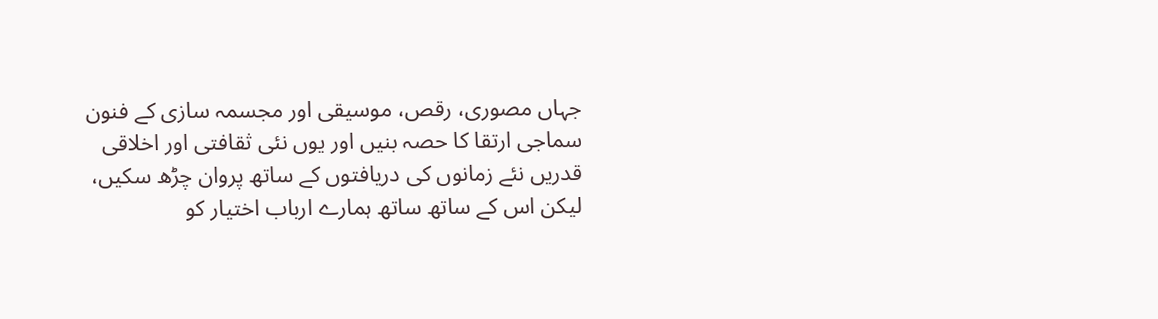جہاں مصوری، رقص، موسیقی اور مجسمہ سازی کے فنون سماجی ارتقا کا حصہ بنیں اور یوں نئی ثقافتی اور اخلاقی قدریں نئے زمانوں کی دریافتوں کے ساتھ پروان چڑھ سکیں، لیکن اس کے ساتھ ساتھ ہمارے ارباب اختیار کو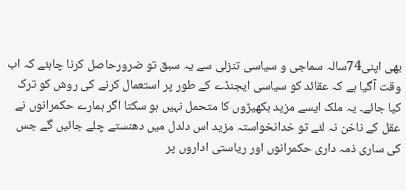بھی اپنی74سالہ سماجی و سیاسی تنزلی سے یہ سبق تو ضرورحاصل کرنا چاہئے کہ اب وقت آگیا ہے کہ عقائد کو سیاسی ایجنڈے کے طور پر استعمال کرنے کی روش کو ترک کیا جائے۔ یہ ملک ایسے مزید بکھیڑوں کا متحمل نہیں ہو سکتا اگر ہمارے حکمرانوں نے عقل کے ناخن نہ لئے تو خدانخواستہ مزید اس دلدل میں دھنستے چلے جائیں گے جس کی ساری ذمہ داری حکمرانوں اور ریاستی اداروں پر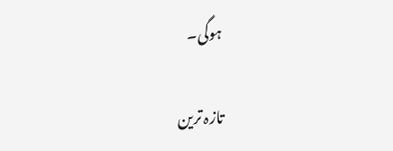ہوگی۔

تازہ ترین